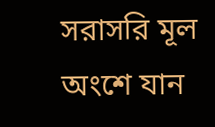সরাসরি মূল অংশে যান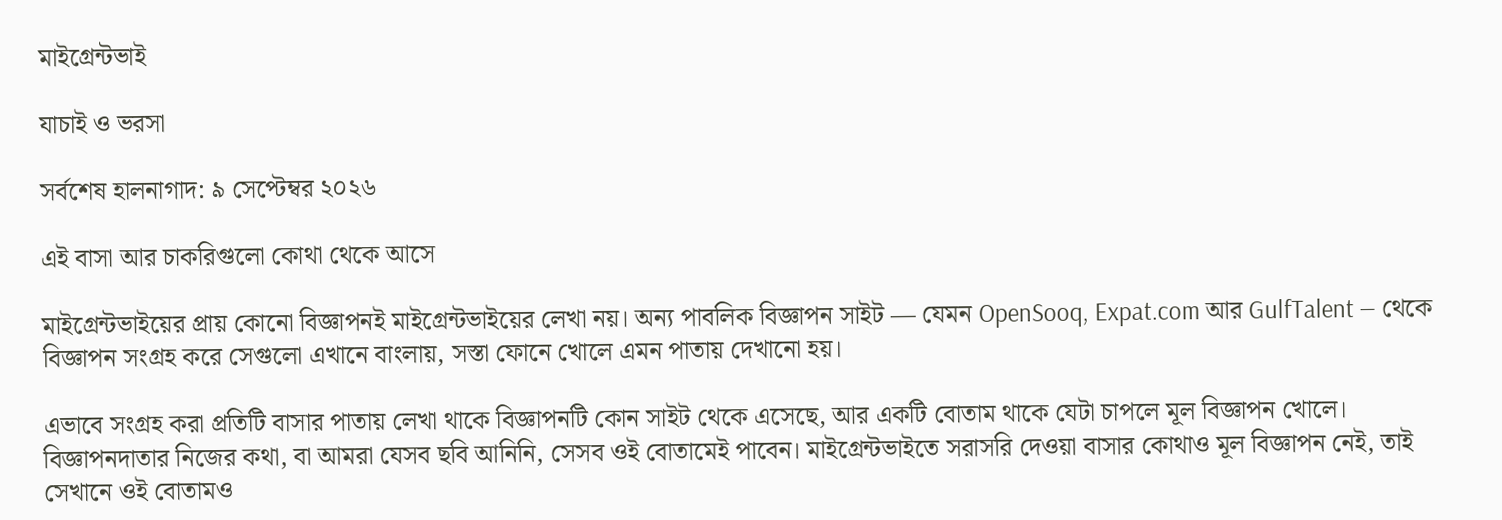মাইগ্রেন্টভাই

যাচাই ও ভরসা

সর্বশেষ হালনাগাদ: ৯ সেপ্টেম্বর ২০২৬

এই বাসা আর চাকরিগুলো কোথা থেকে আসে

মাইগ্রেন্টভাইয়ের প্রায় কোনো বিজ্ঞাপনই মাইগ্রেন্টভাইয়ের লেখা নয়। অন্য পাবলিক বিজ্ঞাপন সাইট — যেমন OpenSooq, Expat.com আর GulfTalent — থেকে বিজ্ঞাপন সংগ্রহ করে সেগুলো এখানে বাংলায়, সস্তা ফোনে খোলে এমন পাতায় দেখানো হয়।

এভাবে সংগ্রহ করা প্রতিটি বাসার পাতায় লেখা থাকে বিজ্ঞাপনটি কোন সাইট থেকে এসেছে, আর একটি বোতাম থাকে যেটা চাপলে মূল বিজ্ঞাপন খোলে। বিজ্ঞাপনদাতার নিজের কথা, বা আমরা যেসব ছবি আনিনি, সেসব ওই বোতামেই পাবেন। মাইগ্রেন্টভাইতে সরাসরি দেওয়া বাসার কোথাও মূল বিজ্ঞাপন নেই, তাই সেখানে ওই বোতামও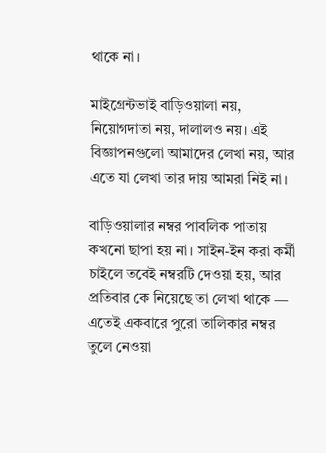থাকে না।

মাইগ্রেন্টভাই বাড়িওয়ালা নয়, নিয়োগদাতা নয়, দালালও নয়। এই বিজ্ঞাপনগুলো আমাদের লেখা নয়, আর এতে যা লেখা তার দায় আমরা নিই না।

বাড়িওয়ালার নম্বর পাবলিক পাতায় কখনো ছাপা হয় না। সাইন-ইন করা কর্মী চাইলে তবেই নম্বরটি দেওয়া হয়, আর প্রতিবার কে নিয়েছে তা লেখা থাকে — এতেই একবারে পুরো তালিকার নম্বর তুলে নেওয়া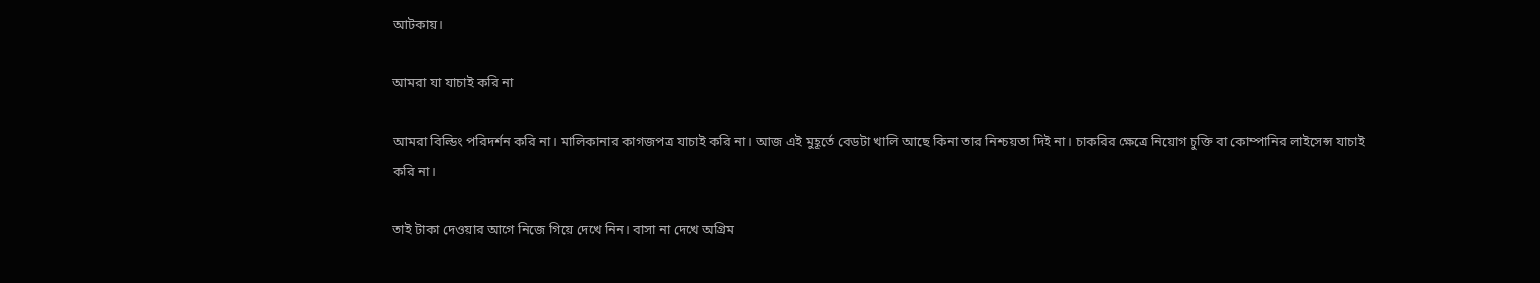আটকায়।

আমরা যা যাচাই করি না

আমরা বিল্ডিং পরিদর্শন করি না। মালিকানার কাগজপত্র যাচাই করি না। আজ এই মুহূর্তে বেডটা খালি আছে কিনা তার নিশ্চয়তা দিই না। চাকরির ক্ষেত্রে নিয়োগ চুক্তি বা কোম্পানির লাইসেন্স যাচাই করি না।

তাই টাকা দেওয়ার আগে নিজে গিয়ে দেখে নিন। বাসা না দেখে অগ্রিম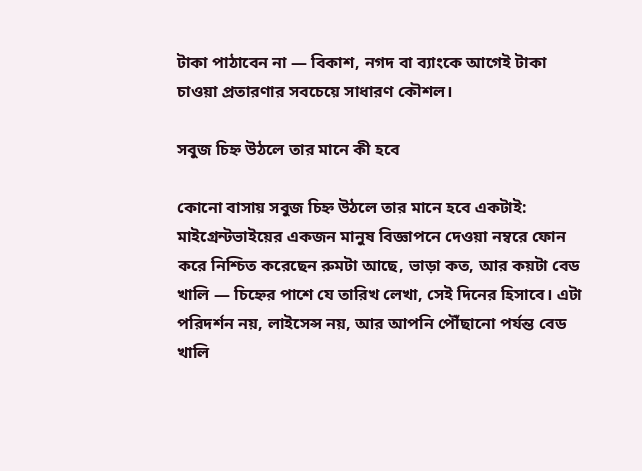টাকা পাঠাবেন না — বিকাশ, নগদ বা ব্যাংকে আগেই টাকা চাওয়া প্রতারণার সবচেয়ে সাধারণ কৌশল।

সবুজ চিহ্ন উঠলে তার মানে কী হবে

কোনো বাসায় সবুজ চিহ্ন উঠলে তার মানে হবে একটাই: মাইগ্রেন্টভাইয়ের একজন মানুষ বিজ্ঞাপনে দেওয়া নম্বরে ফোন করে নিশ্চিত করেছেন রুমটা আছে, ভাড়া কত, আর কয়টা বেড খালি — চিহ্নের পাশে যে তারিখ লেখা, সেই দিনের হিসাবে। এটা পরিদর্শন নয়, লাইসেন্স নয়, আর আপনি পৌঁছানো পর্যন্ত বেড খালি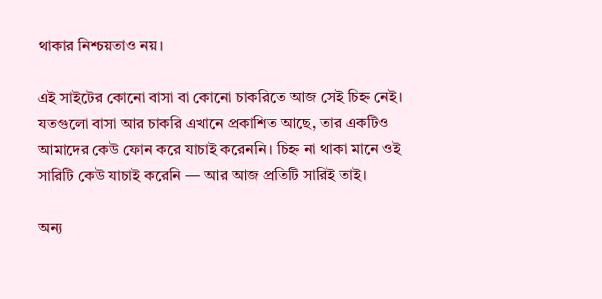থাকার নিশ্চয়তাও নয়।

এই সাইটের কোনো বাসা বা কোনো চাকরিতে আজ সেই চিহ্ন নেই। যতগুলো বাসা আর চাকরি এখানে প্রকাশিত আছে, তার একটিও আমাদের কেউ ফোন করে যাচাই করেননি। চিহ্ন না থাকা মানে ওই সারিটি কেউ যাচাই করেনি — আর আজ প্রতিটি সারিই তাই।

অন্য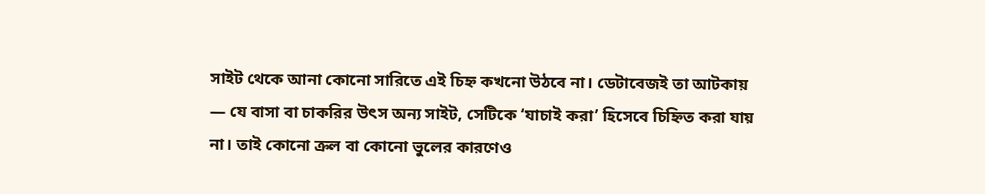সাইট থেকে আনা কোনো সারিতে এই চিহ্ন কখনো উঠবে না। ডেটাবেজই তা আটকায় — যে বাসা বা চাকরির উৎস অন্য সাইট, সেটিকে ‘যাচাই করা’ হিসেবে চিহ্নিত করা যায় না। তাই কোনো ক্রল বা কোনো ভুলের কারণেও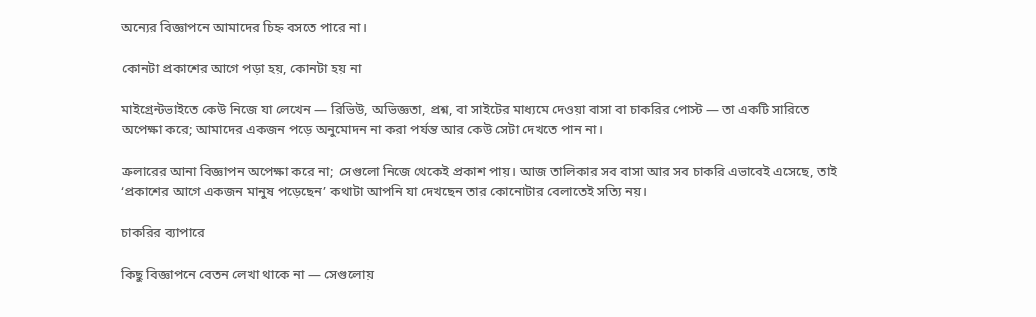অন্যের বিজ্ঞাপনে আমাদের চিহ্ন বসতে পারে না।

কোনটা প্রকাশের আগে পড়া হয়, কোনটা হয় না

মাইগ্রেন্টভাইতে কেউ নিজে যা লেখেন — রিভিউ, অভিজ্ঞতা, প্রশ্ন, বা সাইটের মাধ্যমে দেওয়া বাসা বা চাকরির পোস্ট — তা একটি সারিতে অপেক্ষা করে; আমাদের একজন পড়ে অনুমোদন না করা পর্যন্ত আর কেউ সেটা দেখতে পান না।

ক্রলারের আনা বিজ্ঞাপন অপেক্ষা করে না; সেগুলো নিজে থেকেই প্রকাশ পায়। আজ তালিকার সব বাসা আর সব চাকরি এভাবেই এসেছে, তাই ‘প্রকাশের আগে একজন মানুষ পড়েছেন’ কথাটা আপনি যা দেখছেন তার কোনোটার বেলাতেই সত্যি নয়।

চাকরির ব্যাপারে

কিছু বিজ্ঞাপনে বেতন লেখা থাকে না — সেগুলোয়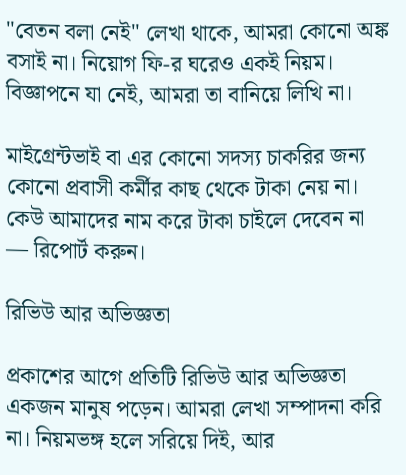"বেতন বলা নেই" লেখা থাকে, আমরা কোনো অঙ্ক বসাই না। নিয়োগ ফি-র ঘরেও একই নিয়ম। বিজ্ঞাপনে যা নেই, আমরা তা বানিয়ে লিখি না।

মাইগ্রেন্টভাই বা এর কোনো সদস্য চাকরির জন্য কোনো প্রবাসী কর্মীর কাছ থেকে টাকা নেয় না। কেউ আমাদের নাম করে টাকা চাইলে দেবেন না — রিপোর্ট করুন।

রিভিউ আর অভিজ্ঞতা

প্রকাশের আগে প্রতিটি রিভিউ আর অভিজ্ঞতা একজন মানুষ পড়েন। আমরা লেখা সম্পাদনা করি না। নিয়মভঙ্গ হলে সরিয়ে দিই, আর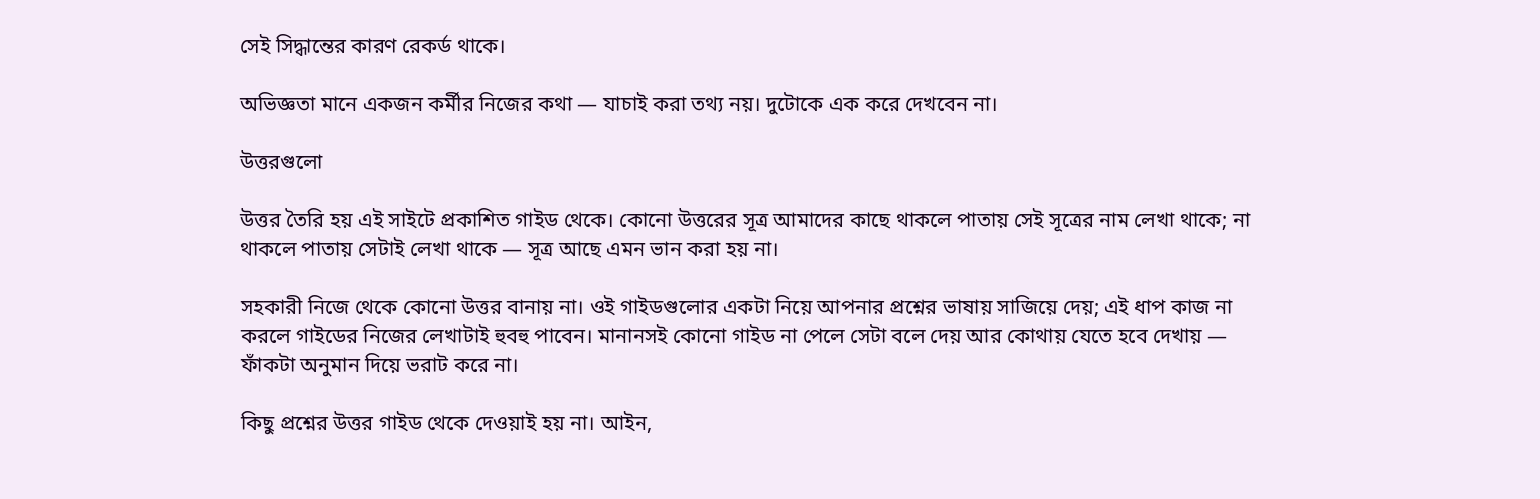সেই সিদ্ধান্তের কারণ রেকর্ড থাকে।

অভিজ্ঞতা মানে একজন কর্মীর নিজের কথা — যাচাই করা তথ্য নয়। দুটোকে এক করে দেখবেন না।

উত্তরগুলো

উত্তর তৈরি হয় এই সাইটে প্রকাশিত গাইড থেকে। কোনো উত্তরের সূত্র আমাদের কাছে থাকলে পাতায় সেই সূত্রের নাম লেখা থাকে; না থাকলে পাতায় সেটাই লেখা থাকে — সূত্র আছে এমন ভান করা হয় না।

সহকারী নিজে থেকে কোনো উত্তর বানায় না। ওই গাইডগুলোর একটা নিয়ে আপনার প্রশ্নের ভাষায় সাজিয়ে দেয়; এই ধাপ কাজ না করলে গাইডের নিজের লেখাটাই হুবহু পাবেন। মানানসই কোনো গাইড না পেলে সেটা বলে দেয় আর কোথায় যেতে হবে দেখায় — ফাঁকটা অনুমান দিয়ে ভরাট করে না।

কিছু প্রশ্নের উত্তর গাইড থেকে দেওয়াই হয় না। আইন,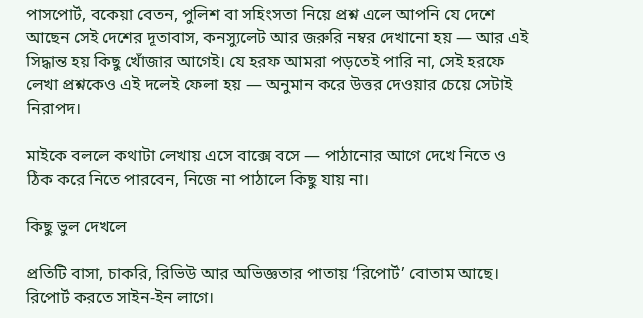পাসপোর্ট, বকেয়া বেতন, পুলিশ বা সহিংসতা নিয়ে প্রশ্ন এলে আপনি যে দেশে আছেন সেই দেশের দূতাবাস, কনস্যুলেট আর জরুরি নম্বর দেখানো হয় — আর এই সিদ্ধান্ত হয় কিছু খোঁজার আগেই। যে হরফ আমরা পড়তেই পারি না, সেই হরফে লেখা প্রশ্নকেও এই দলেই ফেলা হয় — অনুমান করে উত্তর দেওয়ার চেয়ে সেটাই নিরাপদ।

মাইকে বললে কথাটা লেখায় এসে বাক্সে বসে — পাঠানোর আগে দেখে নিতে ও ঠিক করে নিতে পারবেন, নিজে না পাঠালে কিছু যায় না।

কিছু ভুল দেখলে

প্রতিটি বাসা, চাকরি, রিভিউ আর অভিজ্ঞতার পাতায় ‘রিপোর্ট’ বোতাম আছে। রিপোর্ট করতে সাইন-ইন লাগে।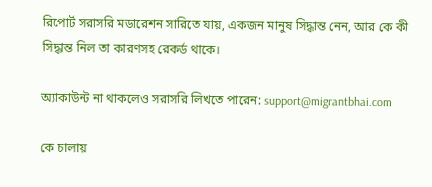রিপোর্ট সরাসরি মডারেশন সারিতে যায়, একজন মানুষ সিদ্ধান্ত নেন, আর কে কী সিদ্ধান্ত নিল তা কারণসহ রেকর্ড থাকে।

অ্যাকাউন্ট না থাকলেও সরাসরি লিখতে পারেন: support@migrantbhai.com

কে চালায়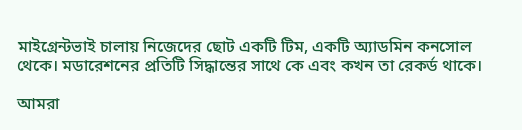মাইগ্রেন্টভাই চালায় নিজেদের ছোট একটি টিম, একটি অ্যাডমিন কনসোল থেকে। মডারেশনের প্রতিটি সিদ্ধান্তের সাথে কে এবং কখন তা রেকর্ড থাকে।

আমরা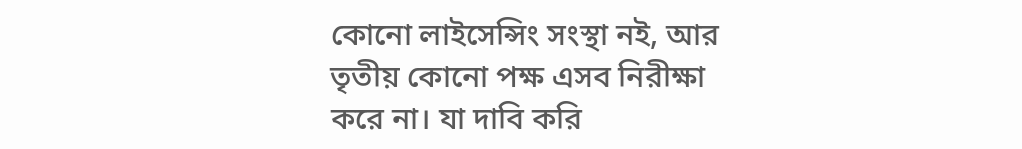কোনো লাইসেন্সিং সংস্থা নই, আর তৃতীয় কোনো পক্ষ এসব নিরীক্ষা করে না। যা দাবি করি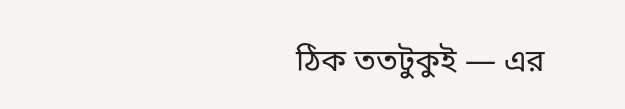ঠিক ততটুকুই — এর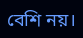বেশি নয়।